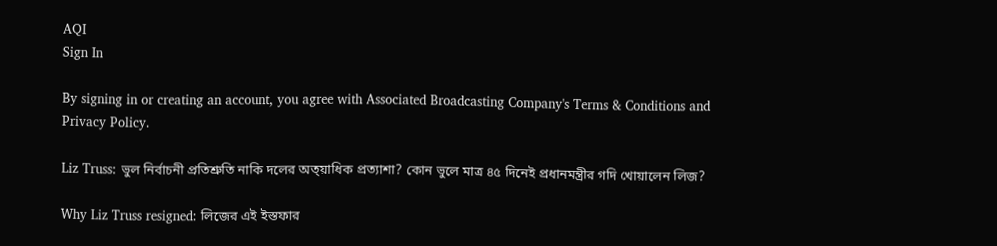AQI
Sign In

By signing in or creating an account, you agree with Associated Broadcasting Company's Terms & Conditions and Privacy Policy.

Liz Truss: ভুল নির্বাচনী প্রতিশ্রুতি নাকি দলের অত্য়াধিক প্রত্যাশা? কোন ভুলে মাত্র ৪৫ দিনেই প্রধানমন্ত্রীর গদি খোয়ালেন লিজ?

Why Liz Truss resigned: লিজের এই ইস্তফার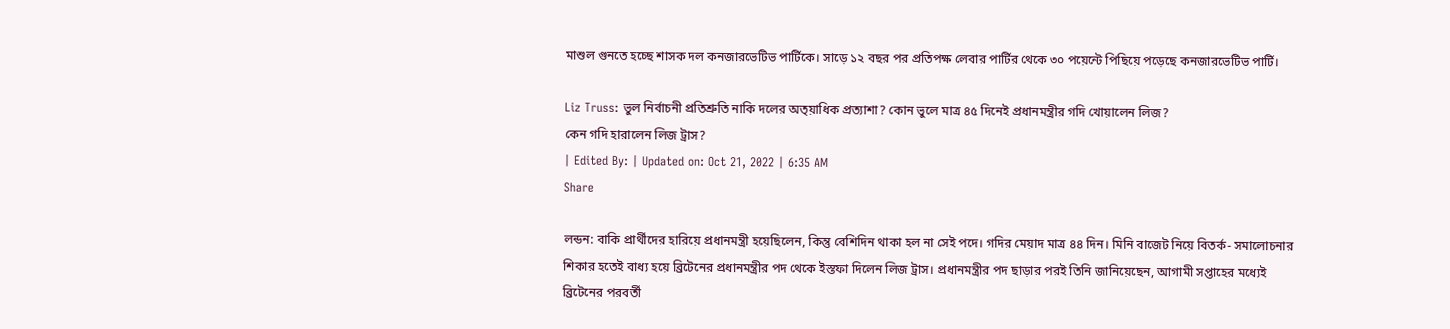মাশুল গুনতে হচ্ছে শাসক দল কনজারভেটিভ পার্টিকে। সাড়ে ১২ বছর পর প্রতিপক্ষ লেবার পার্টির থেকে ৩০ পয়েন্টে পিছিয়ে পড়েছে কনজারভেটিভ পার্টি।

Liz Truss: ভুল নির্বাচনী প্রতিশ্রুতি নাকি দলের অত্য়াধিক প্রত্যাশা? কোন ভুলে মাত্র ৪৫ দিনেই প্রধানমন্ত্রীর গদি খোয়ালেন লিজ?
কেন গদি হারালেন লিজ ট্রাস?
| Edited By: | Updated on: Oct 21, 2022 | 6:35 AM
Share

লন্ডন: বাকি প্রার্থীদের হারিয়ে প্রধানমন্ত্রী হয়েছিলেন, কিন্তু বেশিদিন থাকা হল না সেই পদে। গদির মেয়াদ মাত্র ৪৪ দিন। মিনি বাজেট নিয়ে বিতর্ক- সমালোচনার শিকার হতেই বাধ্য হয়ে ব্রিটেনের প্রধানমন্ত্রীর পদ থেকে ইস্তফা দিলেন লিজ ট্রাস। প্রধানমন্ত্রীর পদ ছাড়ার পরই তিনি জানিয়েছেন, আগামী সপ্তাহের মধ্যেই ব্রিটেনের পরবর্তী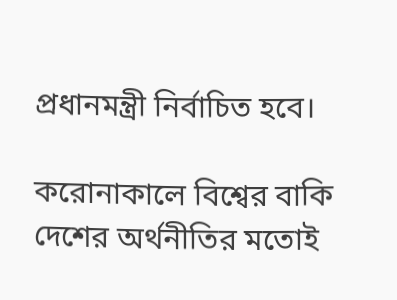প্রধানমন্ত্রী নির্বাচিত হবে।

করোনাকালে বিশ্বের বাকি দেশের অর্থনীতির মতোই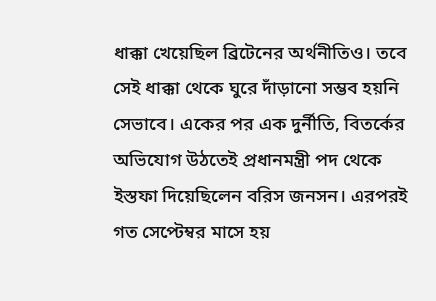ধাক্কা খেয়েছিল ব্রিটেনের অর্থনীতিও। তবে সেই ধাক্কা থেকে ঘুরে দাঁড়ানো সম্ভব হয়নি সেভাবে। একের পর এক দুর্নীতি, বিতর্কের অভিযোগ উঠতেই প্রধানমন্ত্রী পদ থেকে ইস্তফা দিয়েছিলেন বরিস জনসন। এরপরই গত সেপ্টেম্বর মাসে হয়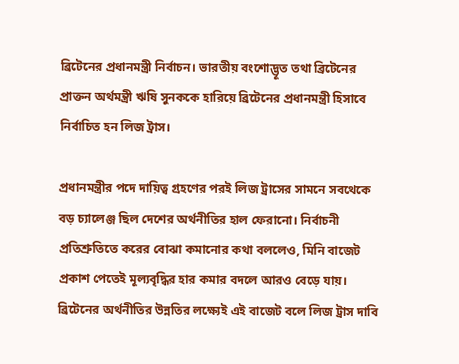ব্রিটেনের প্রধানমন্ত্রী নির্বাচন। ভারতীয় বংশোদ্ভূত তথা ব্রিটেনের প্রাক্তন অর্থমন্ত্রী ঋষি সুনককে হারিয়ে ব্রিটেনের প্রধানমন্ত্রী হিসাবে নির্বাচিত হন লিজ ট্রাস।

প্রধানমন্ত্রীর পদে দায়িত্ব গ্রহণের পরই লিজ ট্রাসের সামনে সবথেকে বড় চ্যালেঞ্জ ছিল দেশের অর্থনীতির হাল ফেরানো। নির্বাচনী প্রতিশ্রুতিতে করের বোঝা কমানোর কথা বললেও, মিনি বাজেট প্রকাশ পেতেই মূল্যবৃদ্ধির হার কমার বদলে আরও বেড়ে যায়। ব্রিটেনের অর্থনীতির উন্নতির লক্ষ্যেই এই বাজেট বলে লিজ ট্রাস দাবি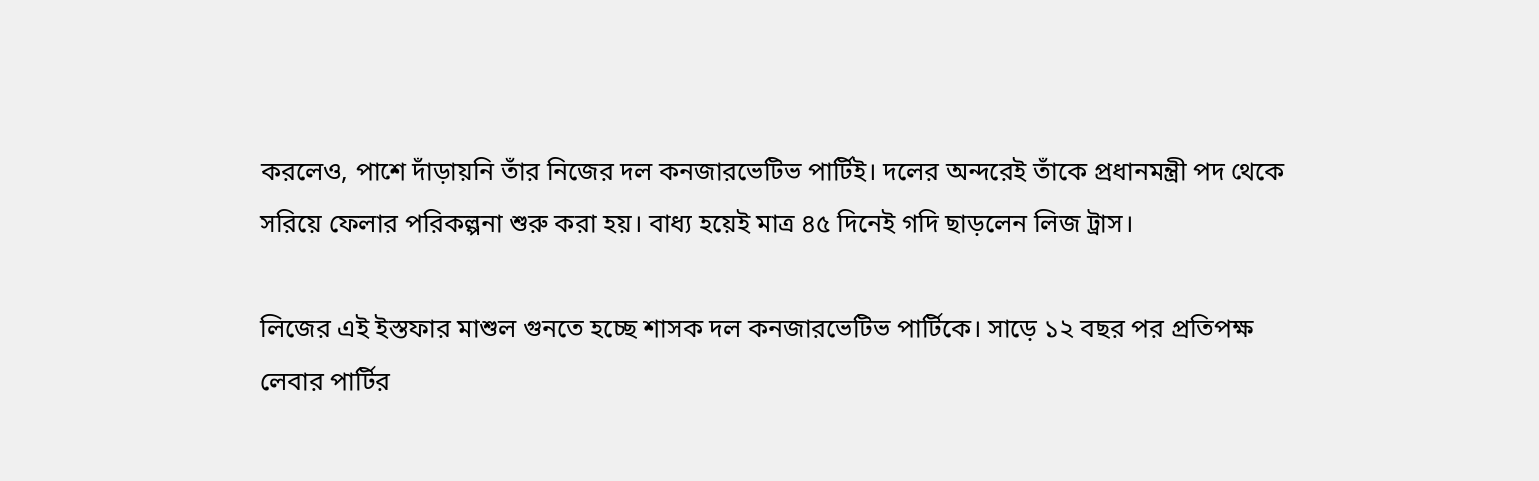করলেও, পাশে দাঁড়ায়নি তাঁর নিজের দল কনজারভেটিভ পার্টিই। দলের অন্দরেই তাঁকে প্রধানমন্ত্রী পদ থেকে সরিয়ে ফেলার পরিকল্পনা শুরু করা হয়। বাধ্য হয়েই মাত্র ৪৫ দিনেই গদি ছাড়লেন লিজ ট্রাস।

লিজের এই ইস্তফার মাশুল গুনতে হচ্ছে শাসক দল কনজারভেটিভ পার্টিকে। সাড়ে ১২ বছর পর প্রতিপক্ষ লেবার পার্টির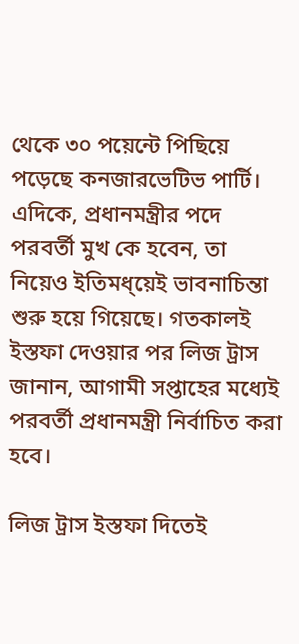থেকে ৩০ পয়েন্টে পিছিয়ে পড়েছে কনজারভেটিভ পার্টি। এদিকে, প্রধানমন্ত্রীর পদে পরবর্তী মুখ কে হবেন, তা নিয়েও ইতিমধ্য়েই ভাবনাচিন্তা শুরু হয়ে গিয়েছে। গতকালই ইস্তফা দেওয়ার পর লিজ ট্রাস জানান, আগামী সপ্তাহের মধ্যেই পরবর্তী প্রধানমন্ত্রী নির্বাচিত করা হবে।

লিজ ট্রাস ইস্তফা দিতেই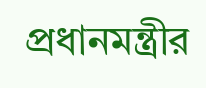প্রধানমন্ত্রীর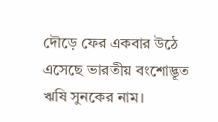দৌড়ে ফের একবার উঠে এসেছে ভারতীয় বংশোদ্ভূত ঋষি সুনকের নাম।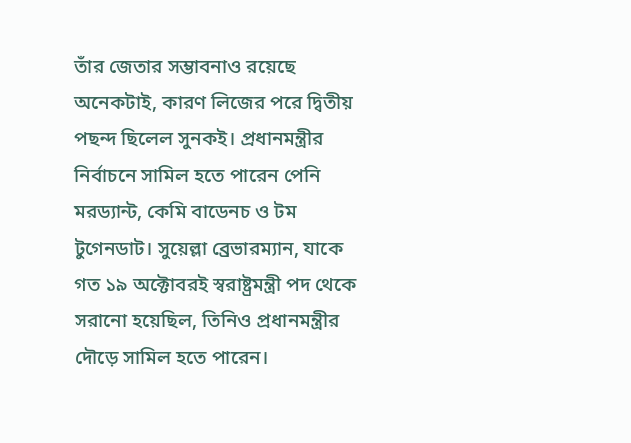তাঁর জেতার সম্ভাবনাও রয়েছে অনেকটাই, কারণ লিজের পরে দ্বিতীয় পছন্দ ছিলেল সুনকই। প্রধানমন্ত্রীর নির্বাচনে সামিল হতে পারেন পেনি মরড্যান্ট, কেমি বাডেনচ ও টম টুগেনডাট। সুয়েল্লা ব্রেভারম্যান, যাকে গত ১৯ অক্টোবরই স্বরাষ্ট্রমন্ত্রী পদ থেকে সরানো হয়েছিল, তিনিও প্রধানমন্ত্রীর দৌড়ে সামিল হতে পারেন।